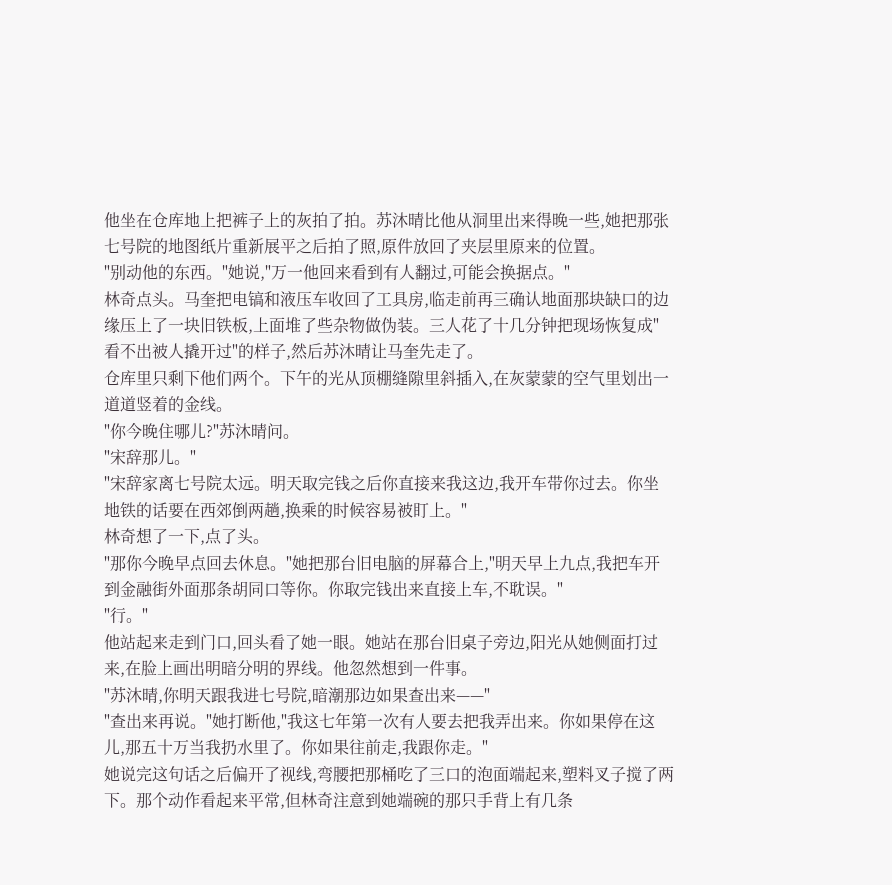他坐在仓库地上把裤子上的灰拍了拍。苏沐晴比他从洞里出来得晚一些,她把那张七号院的地图纸片重新展平之后拍了照,原件放回了夹层里原来的位置。
"别动他的东西。"她说,"万一他回来看到有人翻过,可能会换据点。"
林奇点头。马奎把电镐和液压车收回了工具房,临走前再三确认地面那块缺口的边缘压上了一块旧铁板,上面堆了些杂物做伪装。三人花了十几分钟把现场恢复成"看不出被人撬开过"的样子,然后苏沐晴让马奎先走了。
仓库里只剩下他们两个。下午的光从顶棚缝隙里斜插入,在灰蒙蒙的空气里划出一道道竖着的金线。
"你今晚住哪儿?"苏沐晴问。
"宋辞那儿。"
"宋辞家离七号院太远。明天取完钱之后你直接来我这边,我开车带你过去。你坐地铁的话要在西郊倒两趟,换乘的时候容易被盯上。"
林奇想了一下,点了头。
"那你今晚早点回去休息。"她把那台旧电脑的屏幕合上,"明天早上九点,我把车开到金融街外面那条胡同口等你。你取完钱出来直接上车,不耽误。"
"行。"
他站起来走到门口,回头看了她一眼。她站在那台旧桌子旁边,阳光从她侧面打过来,在脸上画出明暗分明的界线。他忽然想到一件事。
"苏沐晴,你明天跟我进七号院,暗潮那边如果查出来——"
"查出来再说。"她打断他,"我这七年第一次有人要去把我弄出来。你如果停在这儿,那五十万当我扔水里了。你如果往前走,我跟你走。"
她说完这句话之后偏开了视线,弯腰把那桶吃了三口的泡面端起来,塑料叉子搅了两下。那个动作看起来平常,但林奇注意到她端碗的那只手背上有几条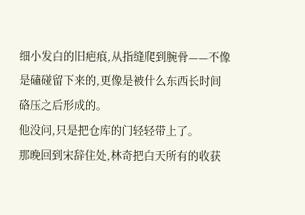细小发白的旧疤痕,从指缝爬到腕骨——不像是磕碰留下来的,更像是被什么东西长时间硌压之后形成的。
他没问,只是把仓库的门轻轻带上了。
那晚回到宋辞住处,林奇把白天所有的收获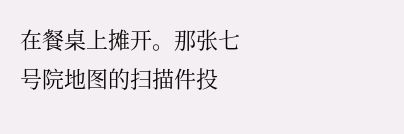在餐桌上摊开。那张七号院地图的扫描件投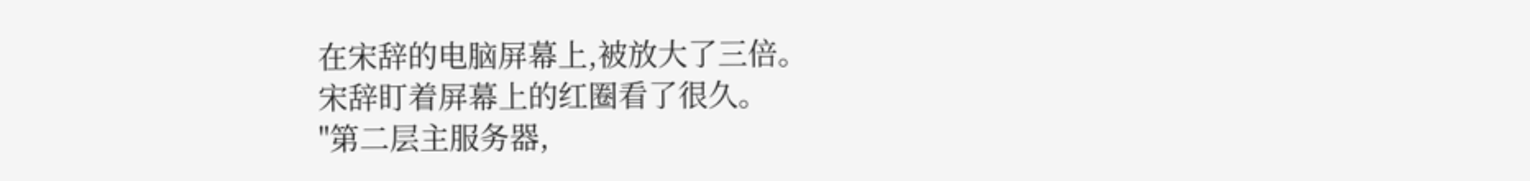在宋辞的电脑屏幕上,被放大了三倍。
宋辞盯着屏幕上的红圈看了很久。
"第二层主服务器,